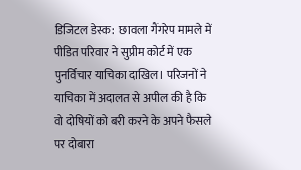डिजिटल डेस्क:  छावला गैंगरेप मामले में पीडित परिवार ने सुप्रीम कोर्ट में एक पुनर्विचार याचिका दाखिल। परिजनों ने याचिका में अदालत से अपील की है कि वो दोषियों को बरी करने के अपने फैसले पर दोबारा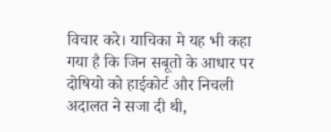विचार करे। याचिका मे यह भी कहा गया है कि जिन सबूतो के आधार पर दोषियो को हाईकोर्ट और निचली अदालत ने सजा दी थी,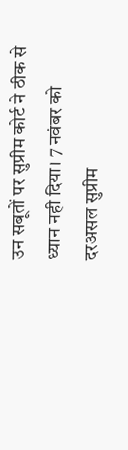उन सबूतों पर सुप्रीम कोर्ट ने ठीक से ध्यान नही दिया। 7 नवंबर को दरअसल सुप्रीम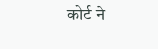कोर्ट ने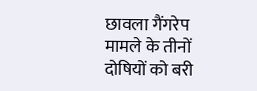छावला गैंगरेप मामले के तीनों दोषियों को बरी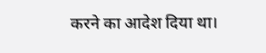करने का आदेश दिया था।